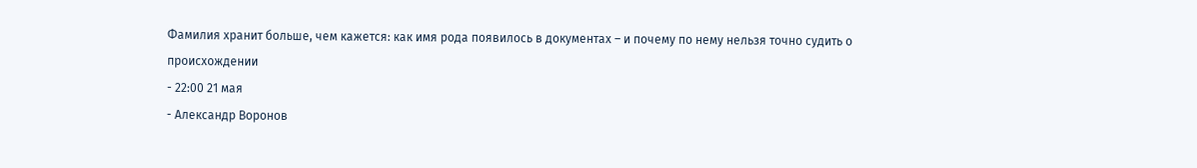Фамилия хранит больше, чем кажется: как имя рода появилось в документах – и почему по нему нельзя точно судить о происхождении
- 22:00 21 мая
- Александр Воронов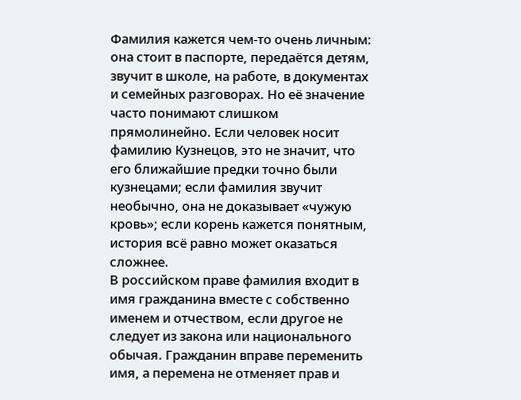Фамилия кажется чем-то очень личным: она стоит в паспорте, передаётся детям, звучит в школе, на работе, в документах и семейных разговорах. Но её значение часто понимают слишком прямолинейно. Если человек носит фамилию Кузнецов, это не значит, что его ближайшие предки точно были кузнецами; если фамилия звучит необычно, она не доказывает «чужую кровь»; если корень кажется понятным, история всё равно может оказаться сложнее.
В российском праве фамилия входит в имя гражданина вместе с собственно именем и отчеством, если другое не следует из закона или национального обычая. Гражданин вправе переменить имя, а перемена не отменяет прав и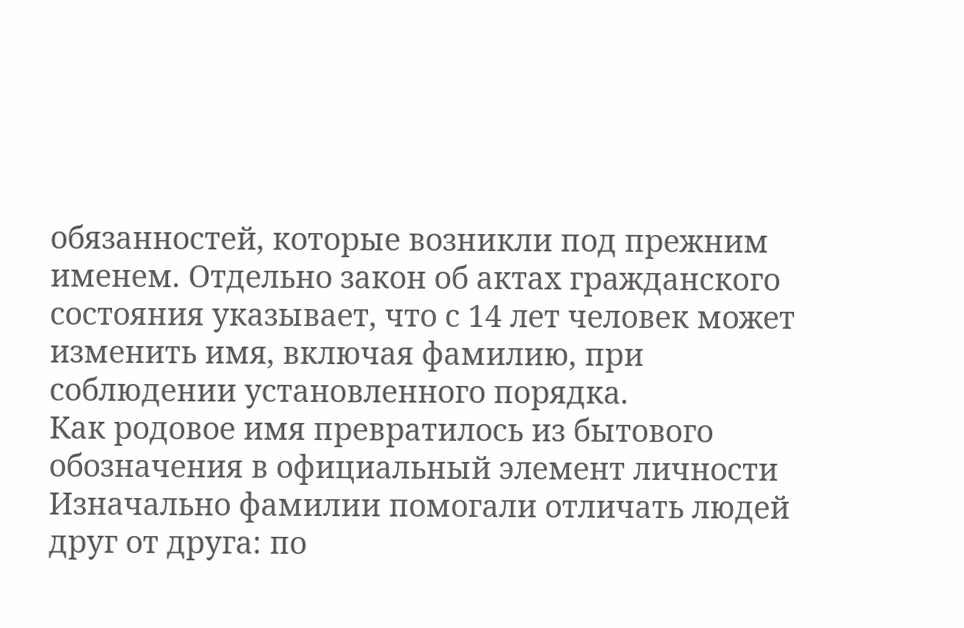обязанностей, которые возникли под прежним именем. Отдельно закон об актах гражданского состояния указывает, что с 14 лет человек может изменить имя, включая фамилию, при соблюдении установленного порядка.
Как родовое имя превратилось из бытового обозначения в официальный элемент личности
Изначально фамилии помогали отличать людей друг от друга: по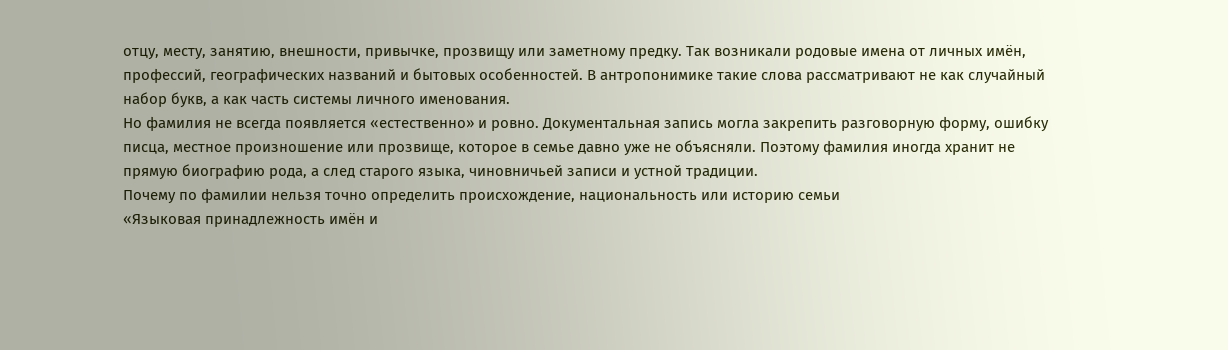отцу, месту, занятию, внешности, привычке, прозвищу или заметному предку. Так возникали родовые имена от личных имён, профессий, географических названий и бытовых особенностей. В антропонимике такие слова рассматривают не как случайный набор букв, а как часть системы личного именования.
Но фамилия не всегда появляется «естественно» и ровно. Документальная запись могла закрепить разговорную форму, ошибку писца, местное произношение или прозвище, которое в семье давно уже не объясняли. Поэтому фамилия иногда хранит не прямую биографию рода, а след старого языка, чиновничьей записи и устной традиции.
Почему по фамилии нельзя точно определить происхождение, национальность или историю семьи
«Языковая принадлежность имён и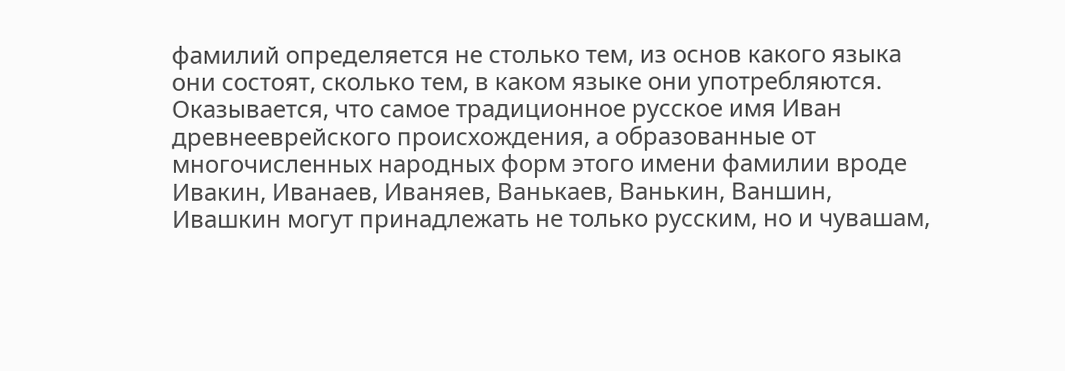фамилий определяется не столько тем, из основ какого языка они состоят, сколько тем, в каком языке они употребляются. Оказывается, что самое традиционное русское имя Иван древнееврейского происхождения, а образованные от многочисленных народных форм этого имени фамилии вроде Ивакин, Иванаев, Иваняев, Ванькаев, Ванькин, Ваншин, Ивашкин могут принадлежать не только русским, но и чувашам,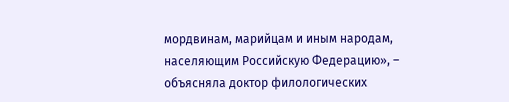мордвинам, марийцам и иным народам, населяющим Российскую Федерацию», – объясняла доктор филологических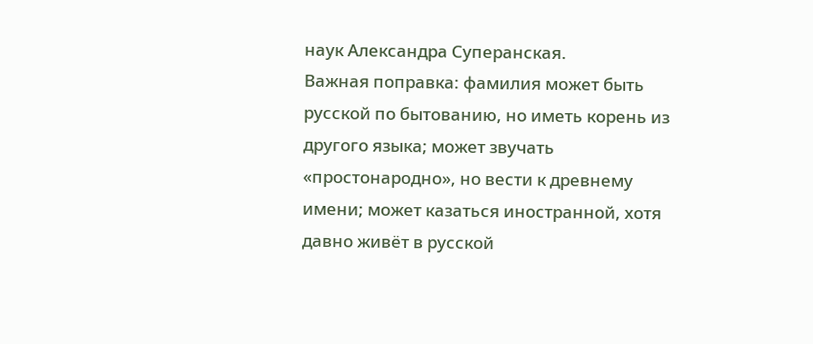наук Александра Суперанская.
Важная поправка: фамилия может быть русской по бытованию, но иметь корень из другого языка; может звучать «простонародно», но вести к древнему имени; может казаться иностранной, хотя давно живёт в русской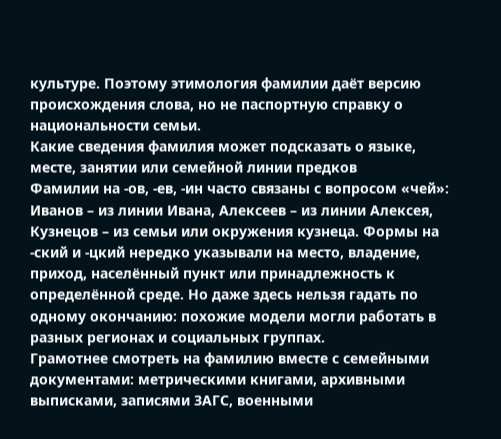культуре. Поэтому этимология фамилии даёт версию происхождения слова, но не паспортную справку о национальности семьи.
Какие сведения фамилия может подсказать о языке, месте, занятии или семейной линии предков
Фамилии на -ов, -ев, -ин часто связаны с вопросом «чей»: Иванов – из линии Ивана, Алексеев – из линии Алексея, Кузнецов – из семьи или окружения кузнеца. Формы на -ский и -цкий нередко указывали на место, владение, приход, населённый пункт или принадлежность к определённой среде. Но даже здесь нельзя гадать по одному окончанию: похожие модели могли работать в разных регионах и социальных группах.
Грамотнее смотреть на фамилию вместе с семейными документами: метрическими книгами, архивными выписками, записями ЗАГС, военными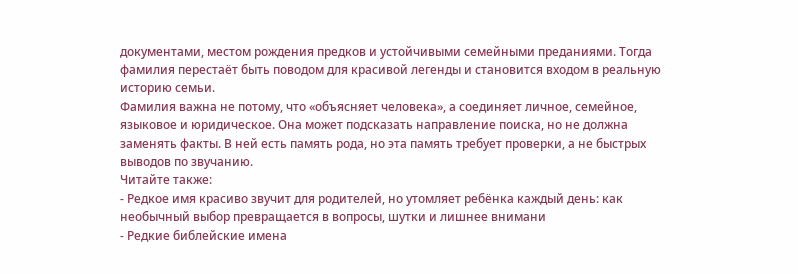документами, местом рождения предков и устойчивыми семейными преданиями. Тогда фамилия перестаёт быть поводом для красивой легенды и становится входом в реальную историю семьи.
Фамилия важна не потому, что «объясняет человека», а соединяет личное, семейное, языковое и юридическое. Она может подсказать направление поиска, но не должна заменять факты. В ней есть память рода, но эта память требует проверки, а не быстрых выводов по звучанию.
Читайте также:
- Редкое имя красиво звучит для родителей, но утомляет ребёнка каждый день: как необычный выбор превращается в вопросы, шутки и лишнее внимани
- Редкие библейские имена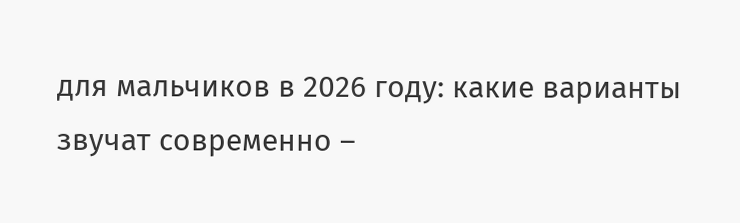для мальчиков в 2026 году: какие варианты звучат современно –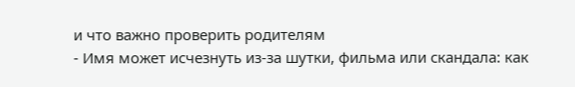и что важно проверить родителям
- Имя может исчезнуть из-за шутки, фильма или скандала: как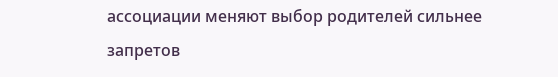ассоциации меняют выбор родителей сильнее запретов